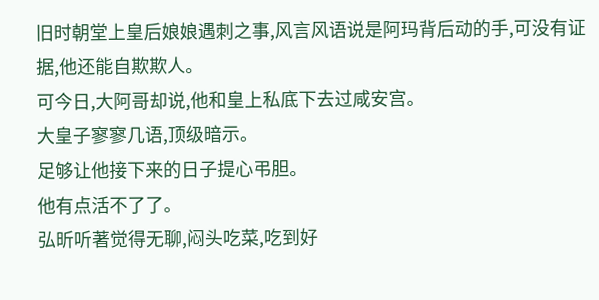旧时朝堂上皇后娘娘遇刺之事,风言风语说是阿玛背后动的手,可没有证据,他还能自欺欺人。
可今日,大阿哥却说,他和皇上私底下去过咸安宫。
大皇子寥寥几语,顶级暗示。
足够让他接下来的日子提心弔胆。
他有点活不了了。
弘昕听著觉得无聊,闷头吃菜,吃到好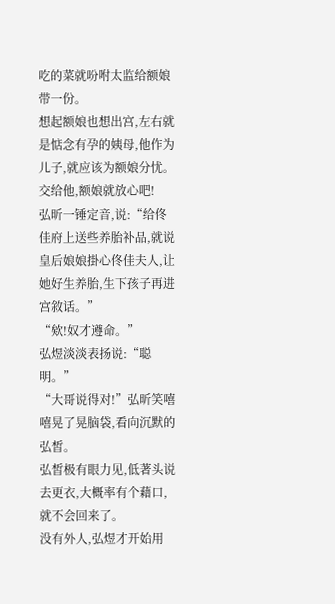吃的菜就吩咐太监给额娘带一份。
想起额娘也想出宫,左右就是惦念有孕的姨母,他作为儿子,就应该为额娘分忧。
交给他,额娘就放心吧!
弘昕一锤定音,说:“给佟佳府上送些养胎补品,就说皇后娘娘掛心佟佳夫人,让她好生养胎,生下孩子再进宫敘话。”
“欸!奴才遵命。”
弘煜淡淡表扬说:“聪明。”
“大哥说得对!”弘昕笑嘻嘻晃了晃脑袋,看向沉默的弘皙。
弘皙极有眼力见,低著头说去更衣,大概率有个藉口,就不会回来了。
没有外人,弘煜才开始用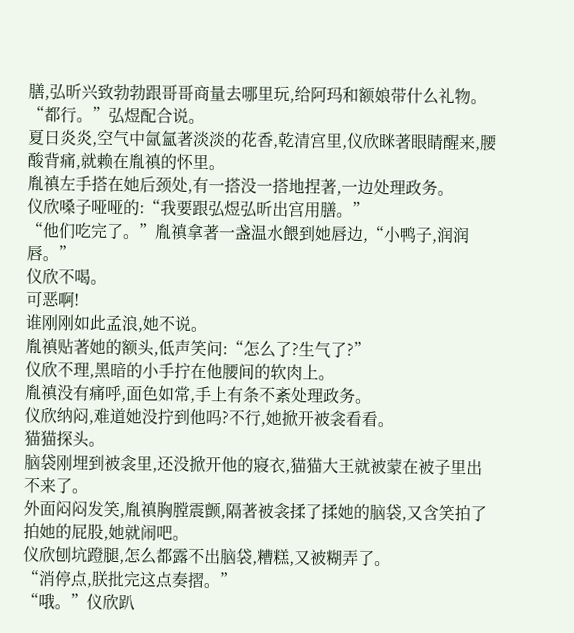膳,弘昕兴致勃勃跟哥哥商量去哪里玩,给阿玛和额娘带什么礼物。
“都行。”弘煜配合说。
夏日炎炎,空气中氤氳著淡淡的花香,乾清宫里,仪欣眯著眼睛醒来,腰酸背痛,就赖在胤禛的怀里。
胤禛左手搭在她后颈处,有一搭没一搭地捏著,一边处理政务。
仪欣嗓子哑哑的:“我要跟弘煜弘昕出宫用膳。”
“他们吃完了。”胤禛拿著一盏温水餵到她唇边,“小鸭子,润润唇。”
仪欣不喝。
可恶啊!
谁刚刚如此孟浪,她不说。
胤禛贴著她的额头,低声笑问:“怎么了?生气了?”
仪欣不理,黑暗的小手拧在他腰间的软肉上。
胤禛没有痛呼,面色如常,手上有条不紊处理政务。
仪欣纳闷,难道她没拧到他吗?不行,她掀开被衾看看。
猫猫探头。
脑袋刚埋到被衾里,还没掀开他的寢衣,猫猫大王就被蒙在被子里出不来了。
外面闷闷发笑,胤禛胸膛震颤,隔著被衾揉了揉她的脑袋,又含笑拍了拍她的屁股,她就闹吧。
仪欣刨坑蹬腿,怎么都露不出脑袋,糟糕,又被糊弄了。
“消停点,朕批完这点奏摺。”
“哦。”仪欣趴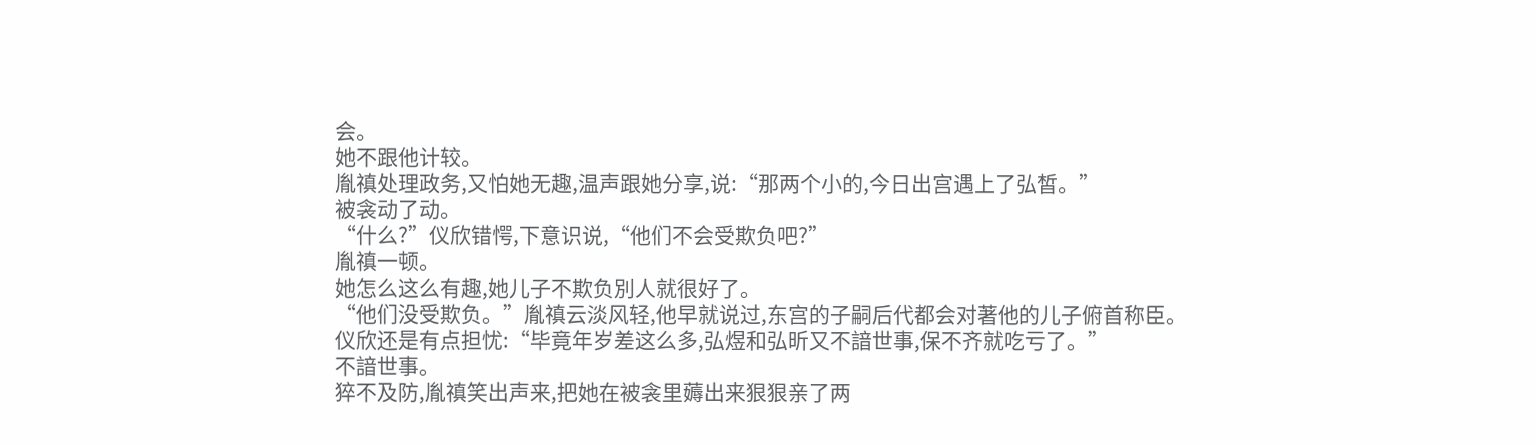会。
她不跟他计较。
胤禛处理政务,又怕她无趣,温声跟她分享,说:“那两个小的,今日出宫遇上了弘皙。”
被衾动了动。
“什么?”仪欣错愕,下意识说,“他们不会受欺负吧?”
胤禛一顿。
她怎么这么有趣,她儿子不欺负別人就很好了。
“他们没受欺负。”胤禛云淡风轻,他早就说过,东宫的子嗣后代都会对著他的儿子俯首称臣。
仪欣还是有点担忧:“毕竟年岁差这么多,弘煜和弘昕又不諳世事,保不齐就吃亏了。”
不諳世事。
猝不及防,胤禛笑出声来,把她在被衾里薅出来狠狠亲了两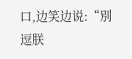口,边笑边说:“別逗朕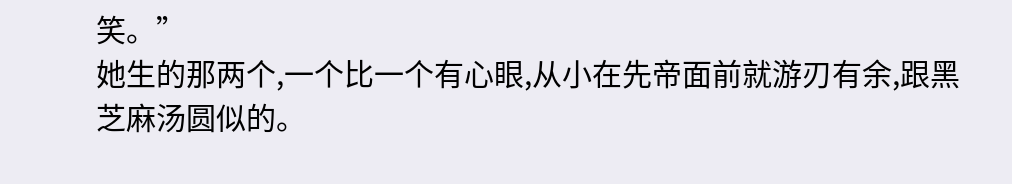笑。”
她生的那两个,一个比一个有心眼,从小在先帝面前就游刃有余,跟黑芝麻汤圆似的。